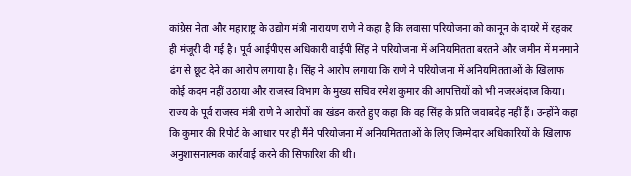कांग्रेस नेता और महाराष्ट्र के उद्योग मंत्री नारायण राणे ने कहा है कि लवासा परियोजना को कानून के दायरे में रहकर ही मंजूरी दी गई है। पूर्व आईपीएस अधिकारी वाईपी सिंह ने परियोजना में अनियमितता बरतने और जमीन में मनमाने ढंग से छूट देने का आरोप लगाया है। सिंह ने आरोप लगाया कि राणे ने परियोजना में अनियमितताओं के खिलाफ कोई कदम नहीं उठाया और राजस्व विभाग के मुख्य सचिव रमेश कुमार की आपत्तियों को भी नजरअंदाज किया।
राज्य के पूर्व राजस्व मंत्री राणे ने आरोपों का खंडन करते हुए कहा कि वह सिंह के प्रति जवाबदेह नहीं हैं। उन्होंने कहा कि कुमार की रिपोर्ट के आधार पर ही मैंने परियोजना में अनियमितताओं के लिए जिम्मेदार अधिकारियों के खिलाफ अनुशासनात्मक कार्रवाई करने की सिफारिश की थी।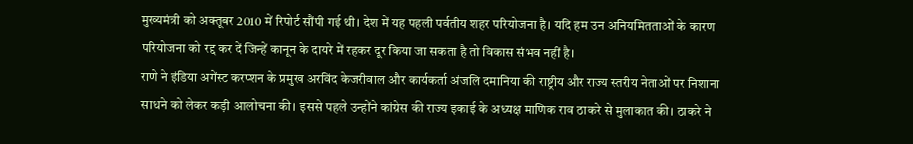मुख्यमंत्री को अक्तूबर 2010 में रिपोर्ट सौंपी गई थी। देश में यह पहली पर्वतीय शहर परियोजना है। यदि हम उन अनियमितताओं के कारण परियोजना को रद्द कर दें जिन्हें कानून के दायरे में रहकर दूर किया जा सकता है तो विकास संभव नहीं है।
राणे ने इंडिया अगेंस्ट करप्शन के प्रमुख अरविंद केजरीवाल और कार्यकर्ता अंजलि दमानिया की राष्ट्रीय और राज्य स्तरीय नेताओं पर निशाना साधने को लेकर कड़ी आलोचना की। इससे पहले उन्होंने कांग्रेस की राज्य इकाई के अध्यक्ष माणिक राव ठाकरे से मुलाकात की। ठाकरे ने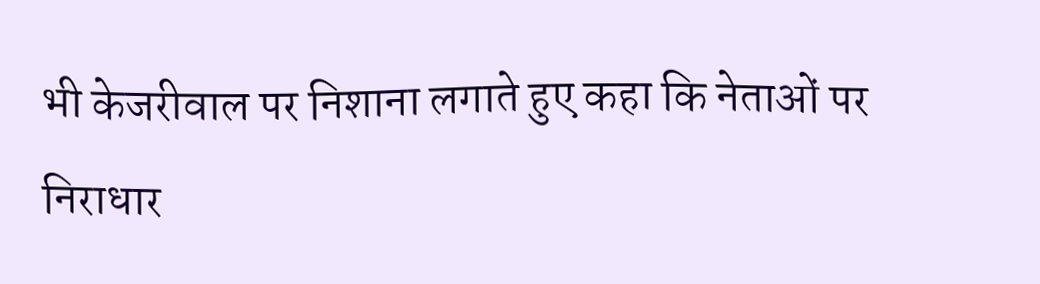भी केजरीवाल पर निशाना लगाते हुए कहा कि नेताओं पर निराधार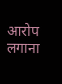आरोप लगाना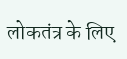लोकतंत्र के लिए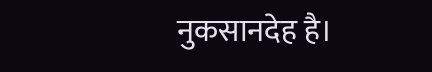नुकसानदेह है।